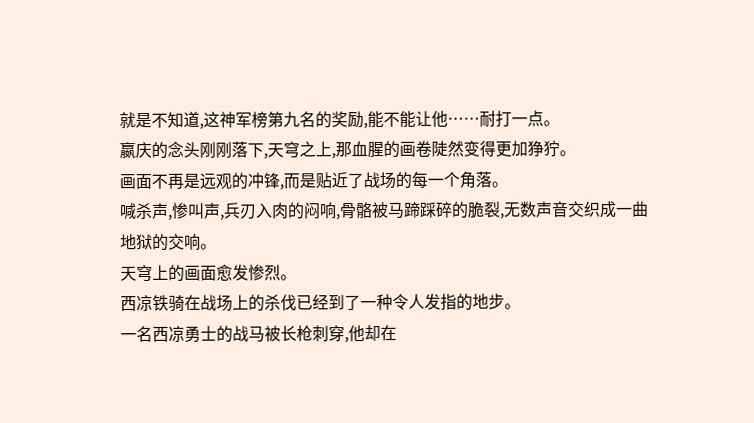就是不知道,这神军榜第九名的奖励,能不能让他……耐打一点。
嬴庆的念头刚刚落下,天穹之上,那血腥的画卷陡然变得更加狰狞。
画面不再是远观的冲锋,而是贴近了战场的每一个角落。
喊杀声,惨叫声,兵刃入肉的闷响,骨骼被马蹄踩碎的脆裂,无数声音交织成一曲地狱的交响。
天穹上的画面愈发惨烈。
西凉铁骑在战场上的杀伐已经到了一种令人发指的地步。
一名西凉勇士的战马被长枪刺穿,他却在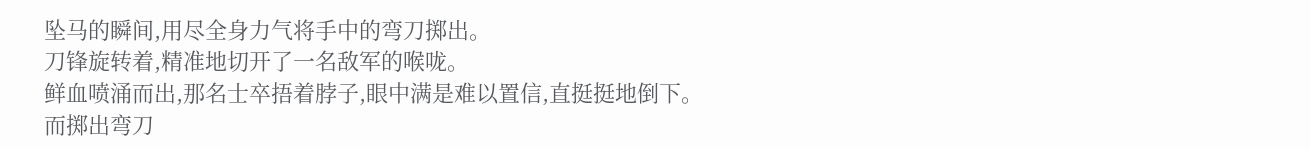坠马的瞬间,用尽全身力气将手中的弯刀掷出。
刀锋旋转着,精准地切开了一名敌军的喉咙。
鲜血喷涌而出,那名士卒捂着脖子,眼中满是难以置信,直挺挺地倒下。
而掷出弯刀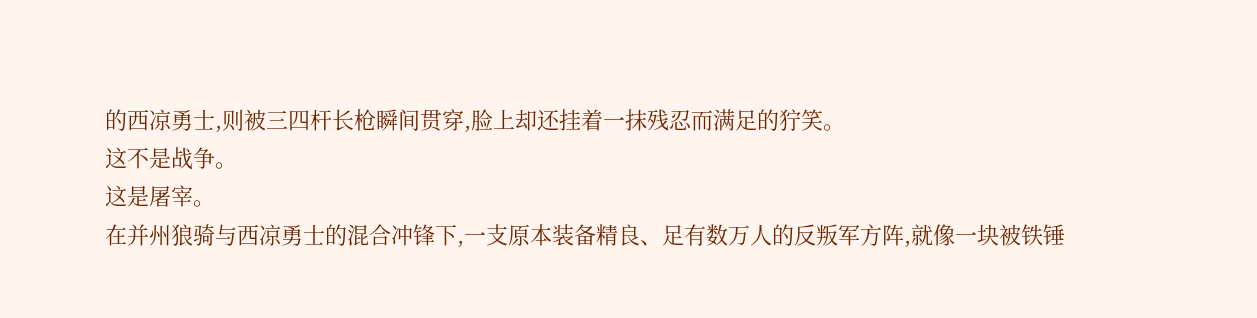的西凉勇士,则被三四杆长枪瞬间贯穿,脸上却还挂着一抹残忍而满足的狞笑。
这不是战争。
这是屠宰。
在并州狼骑与西凉勇士的混合冲锋下,一支原本装备精良、足有数万人的反叛军方阵,就像一块被铁锤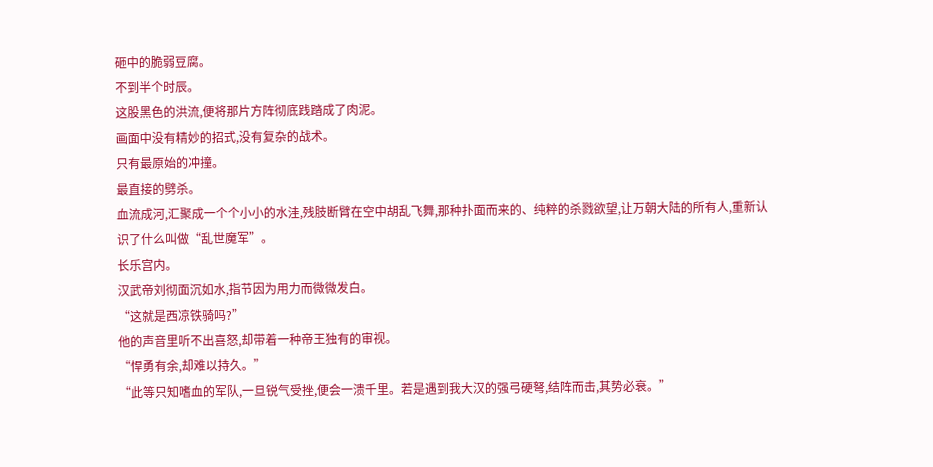砸中的脆弱豆腐。
不到半个时辰。
这股黑色的洪流,便将那片方阵彻底践踏成了肉泥。
画面中没有精妙的招式,没有复杂的战术。
只有最原始的冲撞。
最直接的劈杀。
血流成河,汇聚成一个个小小的水洼,残肢断臂在空中胡乱飞舞,那种扑面而来的、纯粹的杀戮欲望,让万朝大陆的所有人,重新认识了什么叫做“乱世魔军”。
长乐宫内。
汉武帝刘彻面沉如水,指节因为用力而微微发白。
“这就是西凉铁骑吗?”
他的声音里听不出喜怒,却带着一种帝王独有的审视。
“悍勇有余,却难以持久。”
“此等只知嗜血的军队,一旦锐气受挫,便会一溃千里。若是遇到我大汉的强弓硬弩,结阵而击,其势必衰。”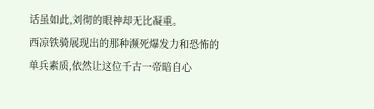话虽如此,刘彻的眼神却无比凝重。
西凉铁骑展现出的那种濒死爆发力和恐怖的单兵素质,依然让这位千古一帝暗自心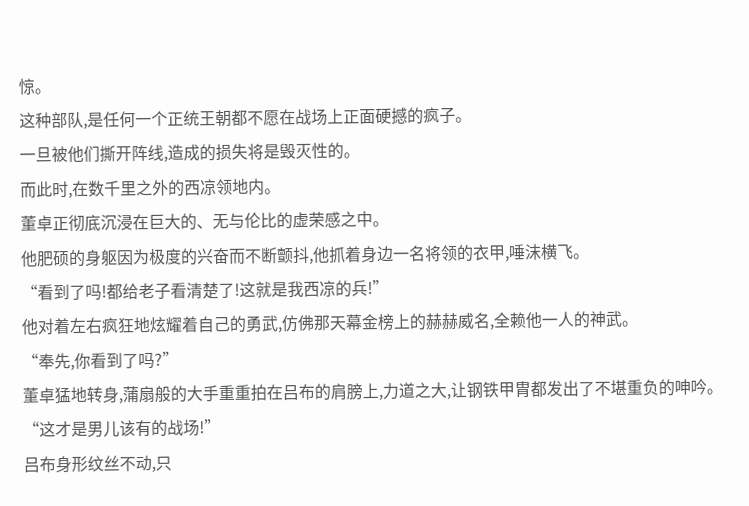惊。
这种部队,是任何一个正统王朝都不愿在战场上正面硬撼的疯子。
一旦被他们撕开阵线,造成的损失将是毁灭性的。
而此时,在数千里之外的西凉领地内。
董卓正彻底沉浸在巨大的、无与伦比的虚荣感之中。
他肥硕的身躯因为极度的兴奋而不断颤抖,他抓着身边一名将领的衣甲,唾沫横飞。
“看到了吗!都给老子看清楚了!这就是我西凉的兵!”
他对着左右疯狂地炫耀着自己的勇武,仿佛那天幕金榜上的赫赫威名,全赖他一人的神武。
“奉先,你看到了吗?”
董卓猛地转身,蒲扇般的大手重重拍在吕布的肩膀上,力道之大,让钢铁甲胄都发出了不堪重负的呻吟。
“这才是男儿该有的战场!”
吕布身形纹丝不动,只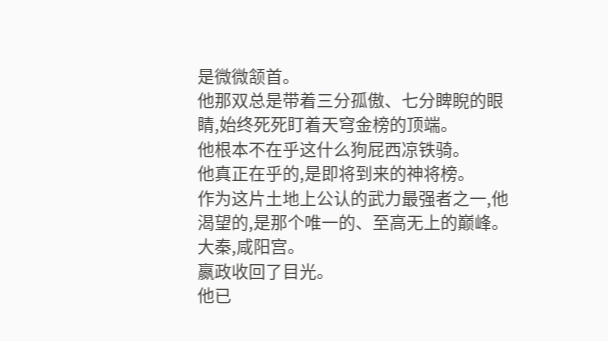是微微颔首。
他那双总是带着三分孤傲、七分睥睨的眼睛,始终死死盯着天穹金榜的顶端。
他根本不在乎这什么狗屁西凉铁骑。
他真正在乎的,是即将到来的神将榜。
作为这片土地上公认的武力最强者之一,他渴望的,是那个唯一的、至高无上的巅峰。
大秦,咸阳宫。
嬴政收回了目光。
他已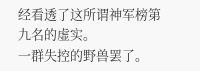经看透了这所谓神军榜第九名的虚实。
一群失控的野兽罢了。